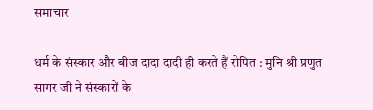समाचार

धर्म के संस्कार और बीज दादा दादी ही करते हैं रोपित : मुनि श्री प्रणुत सागर जी ने संस्कारों के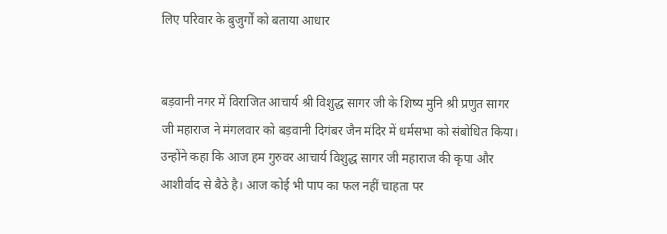लिए परिवार के बुजुर्गों को बताया आधार


बड़वानी नगर में विराजित आचार्य श्री विशुद्ध सागर जी के शिष्य मुनि श्री प्रणुत सागर जी महाराज ने मंगलवार को बड़वानी दिगंबर जैन मंदिर में धर्मसभा को संबोधित किया। उन्होंने कहा कि आज हम गुरुवर आचार्य विशुद्ध सागर जी महाराज की कृपा और आशीर्वाद से बैठे है। आज कोई भी पाप का फल नहीं चाहता पर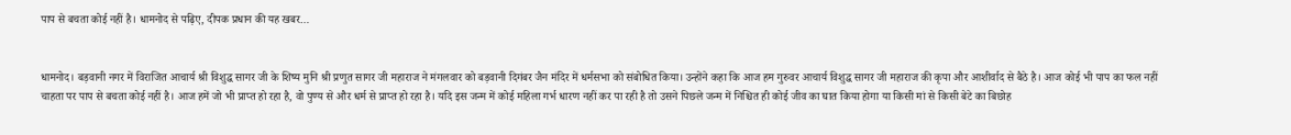पाप से बचता कोई नहीं है। धामनोद से पढ़िए, दीपक प्रधान की यह खबर…


धामनोद। बड़वानी नगर में विराजित आचार्य श्री विशुद्ध सागर जी के शिष्य मुनि श्री प्रणुत सागर जी महाराज ने मंगलवार को बड़वानी दिगंबर जैन मंदिर में धर्मसभा को संबोधित किया। उन्होंने कहा कि आज हम गुरुवर आचार्य विशुद्ध सागर जी महाराज की कृपा और आशीर्वाद से बैठे है। आज कोई भी पाप का फल नहीं चाहता पर पाप से बचता कोई नहीं है। आज हमें जो भी प्राप्त हो रहा है, वो पुण्य से और धर्म से प्राप्त हो रहा है। यदि इस जन्म में कोई महिला गर्भ धारण नहीं कर पा रही है तो उसने पिछले जन्म में निश्चित ही कोई जीव का घात किया होगा या किसी मां से किसी बेटे का बिछोह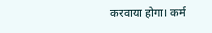करवाया होगा। कर्म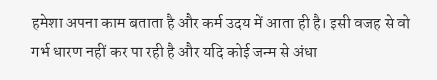हमेशा अपना काम बताता है और कर्म उदय में आता ही है। इसी वजह से वो गर्भ धारण नहीं कर पा रही है और यदि कोई जन्म से अंधा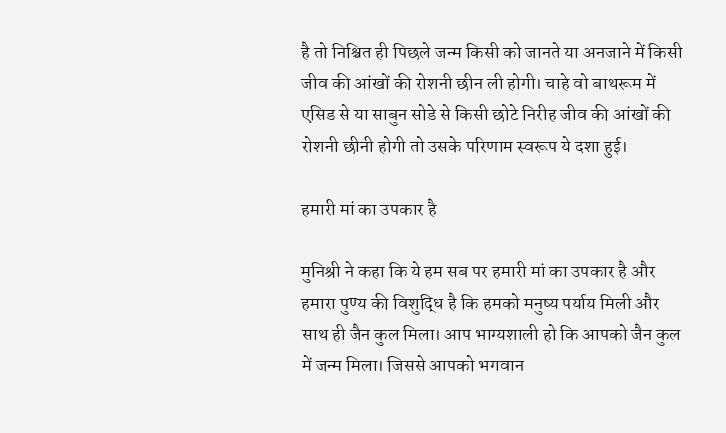है तो निश्चित ही पिछले जन्म किसी को जानते या अनजाने में किसी जीव की आंखों की रोशनी छीन ली होगी। चाहे वो बाथरूम में एसिड से या साबुन सोडे से किसी छोटे निरीह जीव की आंखों की रोशनी छीनी होगी तो उसके परिणाम स्वरूप ये दशा हुई।

हमारी मां का उपकार है

मुनिश्री ने कहा कि ये हम सब पर हमारी मां का उपकार है और हमारा पुण्य की विशुद्धि है कि हमको मनुष्य पर्याय मिली और साथ ही जैन कुल मिला। आप भाग्यशाली हो कि आपको जैन कुल में जन्म मिला। जिससे आपको भगवान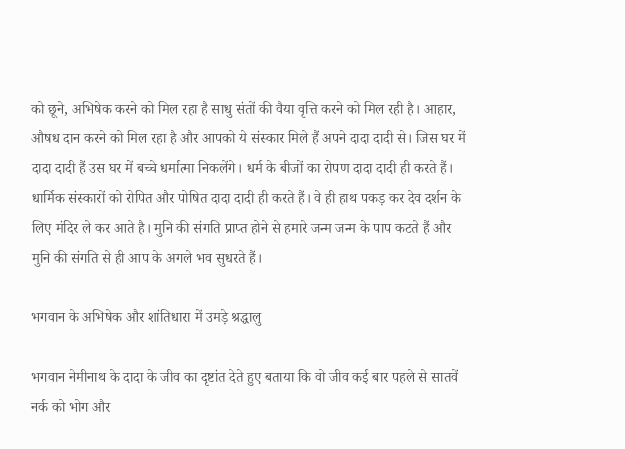को छूने, अभिषेक करने को मिल रहा है साधु संतों की वैया वृत्ति करने को मिल रही है। आहार, औषध दान करने को मिल रहा है और आपको ये संस्कार मिले हैं अपने दादा दादी से। जिस घर में दादा दादी हैं उस घर में बच्चे धर्मात्मा निकलेंगे। धर्म के बीजों का रोपण दादा दादी ही करते हैं। धार्मिक संस्कारों को रोपित और पोषित दादा दादी ही करते हैं। वे ही हाथ पकड़ कर देव दर्शन के लिए मंदिर ले कर आते है। मुनि की संगति प्राप्त होने से हमारे जन्म जन्म के पाप कटते हैं और मुनि की संगति से ही आप के अगले भव सुधरते हैं।

भगवान के अभिषेक और शांतिधारा में उमड़े श्रद्धालु

भगवान नेमीनाथ के दादा के जीव का दृष्टांत देते हुए बताया कि वो जीव कई बार पहले से सातवें नर्क को भोग और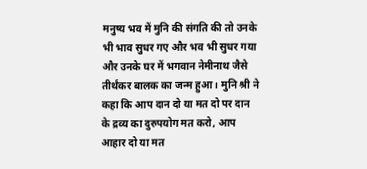मनुष्य भव में मुनि की संगति की तो उनके भी भाव सुधर गए और भव भी सुधर गया और उनके घर में भगवान नेमीनाथ जैसे तीर्थंकर बालक का जन्म हुआ। मुनि श्री ने कहा कि आप दान दो या मत दो पर दान के द्रव्य का दुरुपयोग मत करो, आप आहार दो या मत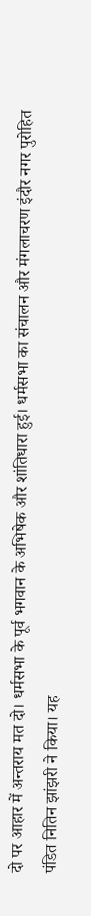दो पर आहार में अन्तराय मत दो। धर्मसभा के पूर्व भगवान के अभिषेक और शांतिधारा हुई। धर्मसभा का संचालन और मंगलाचरण इंदौर नगर पुरोहित पंडित नितिन झांझरी ने किया। यह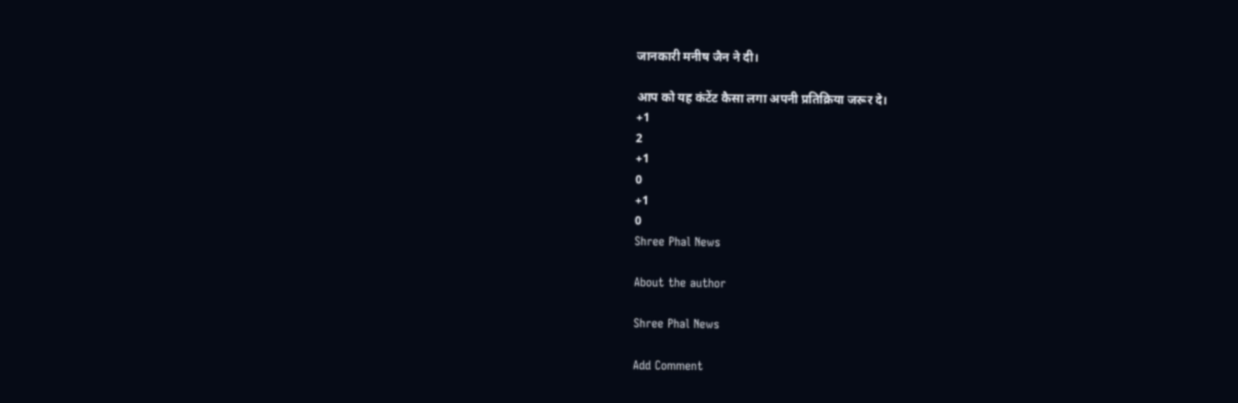जानकारी मनीष जैन ने दी।

आप को यह कंटेंट कैसा लगा अपनी प्रतिक्रिया जरूर दे।
+1
2
+1
0
+1
0
Shree Phal News

About the author

Shree Phal News

Add Comment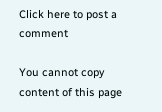Click here to post a comment

You cannot copy content of this page